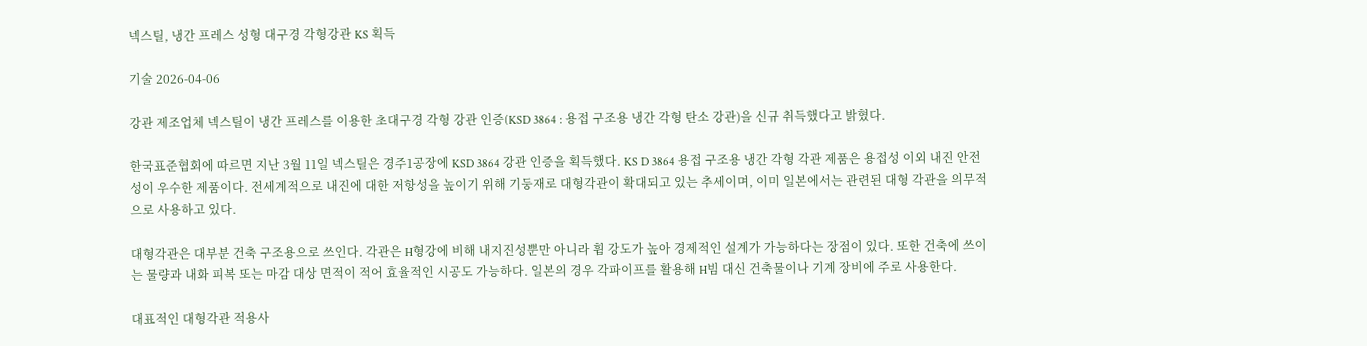넥스틸, 냉간 프레스 성형 대구경 각형강관 KS 획득

기술 2026-04-06

강관 제조업체 넥스틸이 냉간 프레스를 이용한 초대구경 각형 강관 인증(KSD 3864 : 용접 구조용 냉간 각형 탄소 강관)을 신규 취득했다고 밝혔다.

한국표준협회에 따르면 지난 3월 11일 넥스틸은 경주1공장에 KSD 3864 강관 인증을 획득했다. KS D 3864 용접 구조용 냉간 각형 각관 제품은 용접성 이외 내진 안전성이 우수한 제품이다. 전세계적으로 내진에 대한 저항성을 높이기 위해 기둥재로 대형각관이 확대되고 있는 추세이며, 이미 일본에서는 관련된 대형 각관을 의무적으로 사용하고 있다.

대형각관은 대부분 건축 구조용으로 쓰인다. 각관은 H형강에 비해 내지진성뿐만 아니라 휨 강도가 높아 경제적인 설계가 가능하다는 장점이 있다. 또한 건축에 쓰이는 물량과 내화 피복 또는 마감 대상 면적이 적어 효율적인 시공도 가능하다. 일본의 경우 각파이프를 활용해 H빔 대신 건축물이나 기계 장비에 주로 사용한다.

대표적인 대형각관 적용사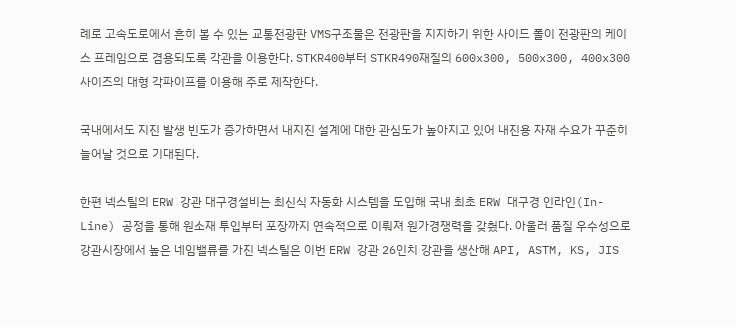례로 고속도로에서 흔히 볼 수 있는 교통전광판 VMS구조물은 전광판을 지지하기 위한 사이드 폴이 전광판의 케이스 프레임으로 겸용되도록 각관을 이용한다. STKR400부터 STKR490재질의 600x300, 500x300, 400x300 사이즈의 대형 각파이프를 이용해 주로 제작한다.

국내에서도 지진 발생 빈도가 증가하면서 내지진 설계에 대한 관심도가 높아지고 있어 내진용 자재 수요가 꾸준히 늘어날 것으로 기대된다.

한편 넥스틸의 ERW 강관 대구경설비는 최신식 자동화 시스템을 도입해 국내 최초 ERW 대구경 인라인(In-Line) 공정을 통해 원소재 투입부터 포장까지 연속적으로 이뤄져 원가경쟁력을 갖췄다. 아울러 품질 우수성으로 강관시장에서 높은 네임밸류를 가진 넥스틸은 이번 ERW 강관 26인치 강관을 생산해 API, ASTM, KS, JIS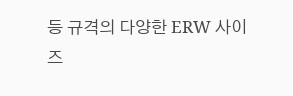등 규격의 다양한 ERW 사이즈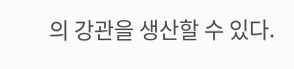의 강관을 생산할 수 있다.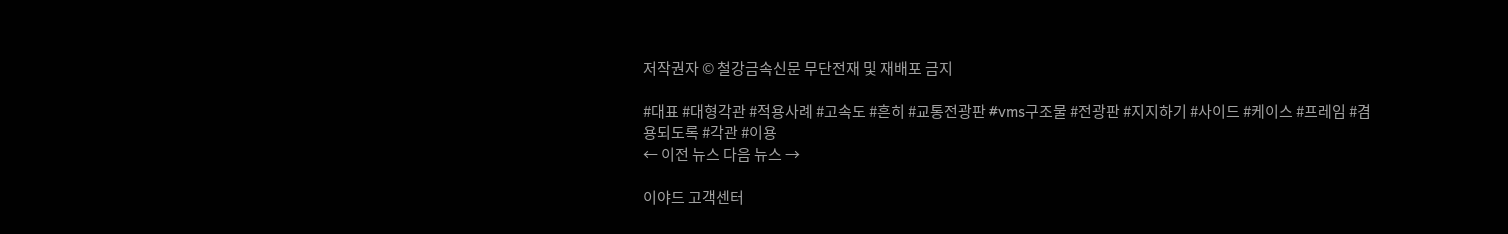저작권자 © 철강금속신문 무단전재 및 재배포 금지

#대표 #대형각관 #적용사례 #고속도 #흔히 #교통전광판 #vms구조물 #전광판 #지지하기 #사이드 #케이스 #프레임 #겸용되도록 #각관 #이용
← 이전 뉴스 다음 뉴스 →

이야드 고객센터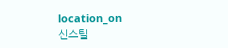location_on
신스틸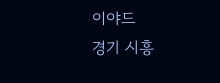이야드
경기 시흥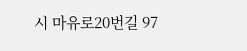시 마유로20번길 97